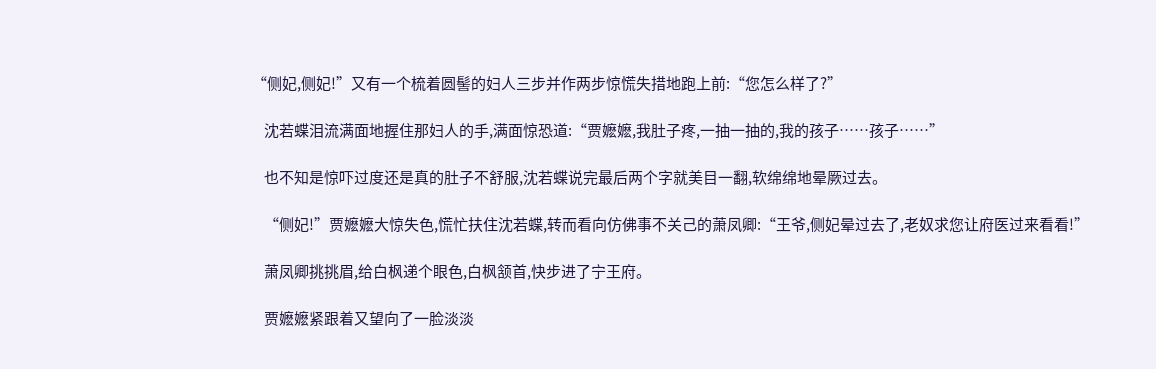“侧妃,侧妃!”又有一个梳着圆髻的妇人三步并作两步惊慌失措地跑上前:“您怎么样了?”

    沈若蝶泪流满面地握住那妇人的手,满面惊恐道:“贾嬷嬷,我肚子疼,一抽一抽的,我的孩子……孩子……”

    也不知是惊吓过度还是真的肚子不舒服,沈若蝶说完最后两个字就美目一翻,软绵绵地晕厥过去。

    “侧妃!”贾嬷嬷大惊失色,慌忙扶住沈若蝶,转而看向仿佛事不关己的萧凤卿:“王爷,侧妃晕过去了,老奴求您让府医过来看看!”

    萧凤卿挑挑眉,给白枫递个眼色,白枫颔首,快步进了宁王府。

    贾嬷嬷紧跟着又望向了一脸淡淡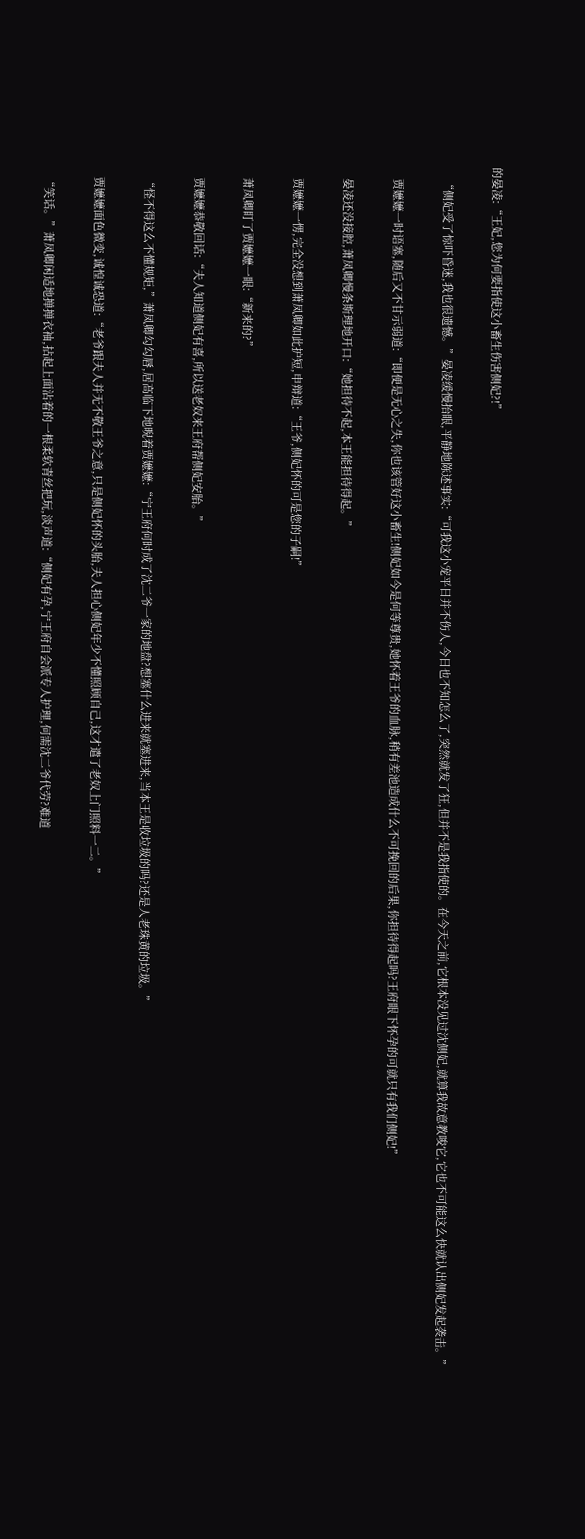的晏凌:“王妃,您为何要指使这小畜生伤害侧妃?!”

    “侧妃受了惊吓昏迷,我也很遗憾。”晏凌缓慢抬眼,平静地陈述事实:“可我这小宠平日并不伤人,今日也不知怎么了,突然就发了狂,但并不是我指使的。在今天之前,它根本没见过沈侧妃,就算我故意教唆它,它也不可能这么快就认出侧妃发起袭击。”

    贾嬷嬷一时语塞,随后又不甘示弱道:“即便是无心之失,你也该管好这小畜生!侧妃如今是何等尊贵,她怀着王爷的血脉,稍有差池造成什么不可挽回的后果,你担待得起吗?王府眼下怀孕的可就只有我们侧妃!”

    晏凌还没接腔,萧凤卿慢条斯理地开口:“她担待不起,本王能担待得起。”

    贾嬷嬷一愣,完全没想到萧凤卿如此护短,申辩道:“王爷,侧妃怀的可是您的子嗣!”

    萧凤卿盯了贾嬷嬷一眼:“新来的?”

    贾嬷嬷恭敬回话:“夫人知道侧妃有喜,所以送老奴来王府帮侧妃安胎。”

    “怪不得这么不懂规矩,”萧凤卿勾勾唇,居高临下地晲着贾嬷嬷:“宁王府何时成了沈二爷一家的地盘?想塞什么进来就塞进来,当本王是收垃圾的吗?还是人老珠黄的垃圾。”

    贾嬷嬷面色微变,诚惶诚恐道:“老爷跟夫人并无不敬王爷之意,只是侧妃怀的头胎,夫人担心侧妃年少不懂照顾自己,这才遣了老奴上门照料一二。”

    “笑话。”萧凤卿闲适地掸掸衣袖,拈起上面沾着的一根柔软青丝把玩,淡声道:“侧妃有孕,宁王府自会派专人护理,何需沈二爷代劳?难道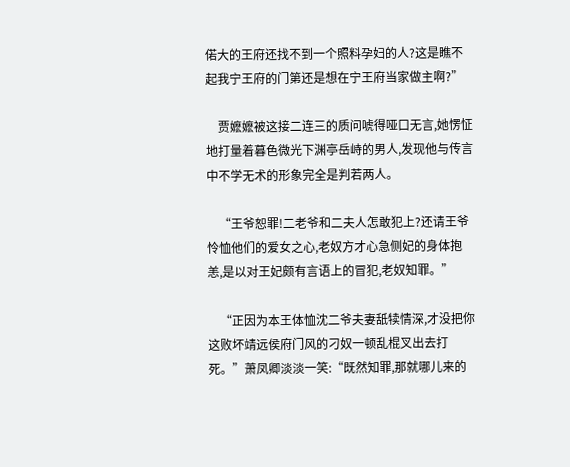偌大的王府还找不到一个照料孕妇的人?这是瞧不起我宁王府的门第还是想在宁王府当家做主啊?”

    贾嬷嬷被这接二连三的质问唬得哑口无言,她愣怔地打量着暮色微光下渊亭岳峙的男人,发现他与传言中不学无术的形象完全是判若两人。

    “王爷恕罪!二老爷和二夫人怎敢犯上?还请王爷怜恤他们的爱女之心,老奴方才心急侧妃的身体抱恙,是以对王妃颇有言语上的冒犯,老奴知罪。”

    “正因为本王体恤沈二爷夫妻舐犊情深,才没把你这败坏靖远侯府门风的刁奴一顿乱棍叉出去打死。”萧凤卿淡淡一笑:“既然知罪,那就哪儿来的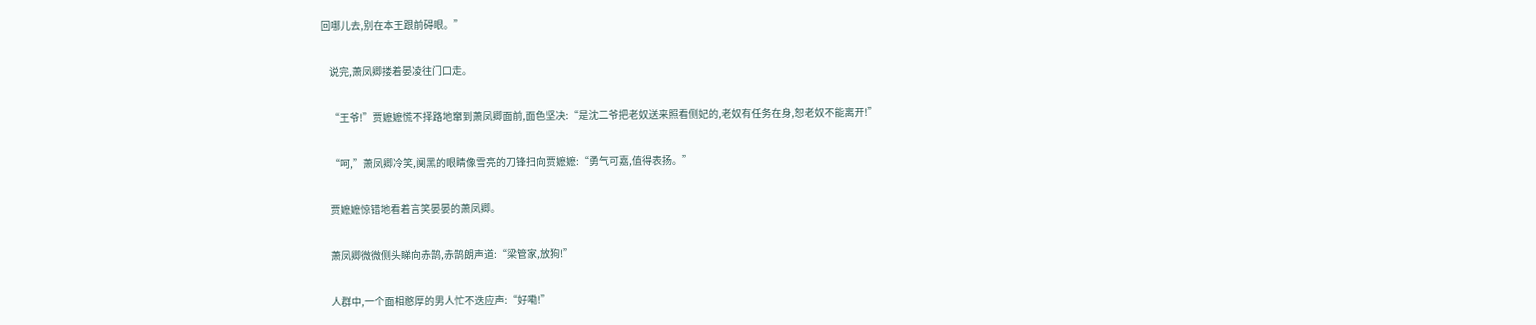回哪儿去,别在本王跟前碍眼。”

    说完,萧凤卿搂着晏凌往门口走。

    “王爷!”贾嬷嬷慌不择路地窜到萧凤卿面前,面色坚决:“是沈二爷把老奴送来照看侧妃的,老奴有任务在身,恕老奴不能离开!”

    “呵,”萧凤卿冷笑,阒黑的眼睛像雪亮的刀锋扫向贾嬷嬷:“勇气可嘉,值得表扬。”

    贾嬷嬷惊错地看着言笑晏晏的萧凤卿。

    萧凤卿微微侧头睇向赤鹄,赤鹄朗声道:“梁管家,放狗!”

    人群中,一个面相憨厚的男人忙不迭应声:“好嘞!”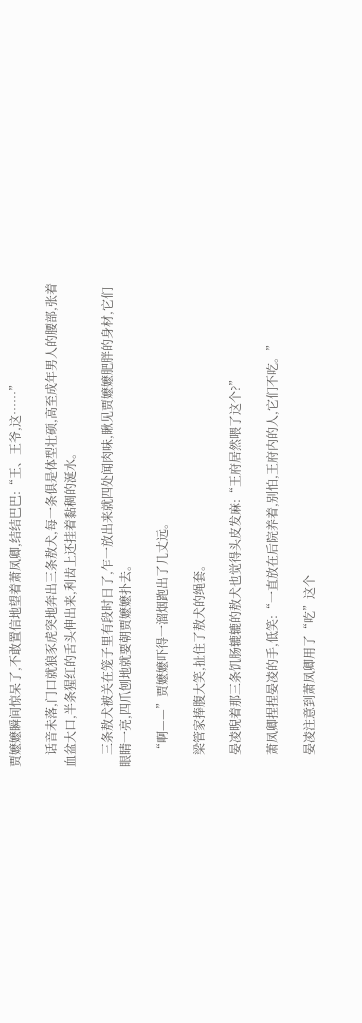贾嬷嬷瞬间惊呆了,不敢置信地望着萧凤卿,结结巴巴:“王、王爷,这……”

    话音未落,门口就狼豕虎突地奔出三条敖犬,每一条俱是体型壮硕,高至成年男人的腰部,张着血盆大口,半条猩红的舌头伸出来,利齿上还挂着黏稠的涎水。

    三条敖犬被关在笼子里有段时日了,乍一放出来就四处闻肉味,瞅见贾嬷嬷肥胖的身材,它们眼睛一亮,四爪刨地就要朝贾嬷嬷扑去。

    “啊——”贾嬷嬷吓得一溜烟跑出了几丈远。

    梁管家捧腹大笑,扯住了敖犬的绳套。

    晏凌晲着那三条饥肠辘辘的敖犬也觉得头皮发麻:“王府居然喂了这个?”

    萧凤卿捏捏晏凌的手,低笑:“一直放在后院养着,别怕,王府内的人,它们不吃。”

    晏凌注意到萧凤卿用了“吃”这个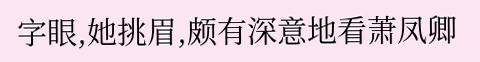字眼,她挑眉,颇有深意地看萧凤卿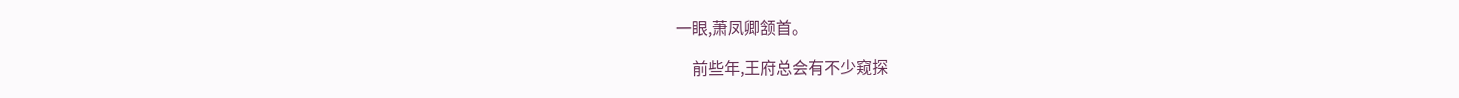一眼,萧凤卿颔首。

    前些年,王府总会有不少窥探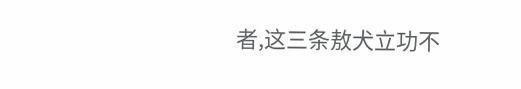者,这三条敖犬立功不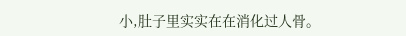小,肚子里实实在在消化过人骨。